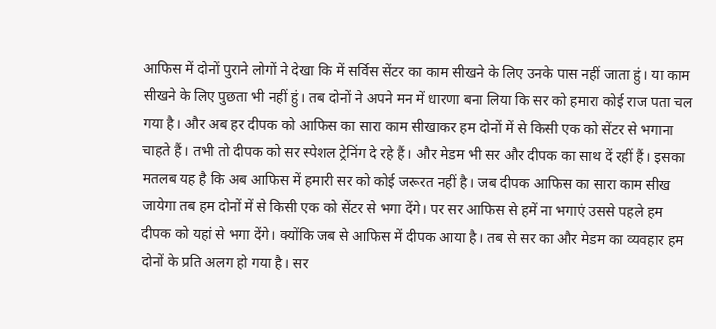आफिस में दोनों पुराने लोगों ने देखा कि में सर्विस सेंटर का काम सीखने के लिए उनके पास नहीं जाता हुं। या काम सीखने के लिए पुछता भी नहीं हुं। तब दोनों ने अपने मन में धारणा बना लिया कि सर को हमारा कोई राज पता चल गया है। और अब हर दीपक को आफिस का सारा काम सीखाकर हम दोनों में से किसी एक को सेंटर से भगाना चाहते हैं। तभी तो दीपक को सर स्पेशल ट्रेनिंग दे रहे हैं। और मेडम भी सर और दीपक का साथ दें रहीं हैं। इसका मतलब यह है कि अब आफिस में हमारी सर को कोई जरूरत नहीं है। जब दीपक आफिस का सारा काम सीख जायेगा तब हम दोनों में से किसी एक को सेंटर से भगा देंगे। पर सर आफिस से हमें ना भगाएं उससे पहले हम दीपक को यहां से भगा देंगे। क्योंकि जब से आफिस में दीपक आया है। तब से सर का और मेडम का व्यवहार हम दोनों के प्रति अलग हो गया है। सर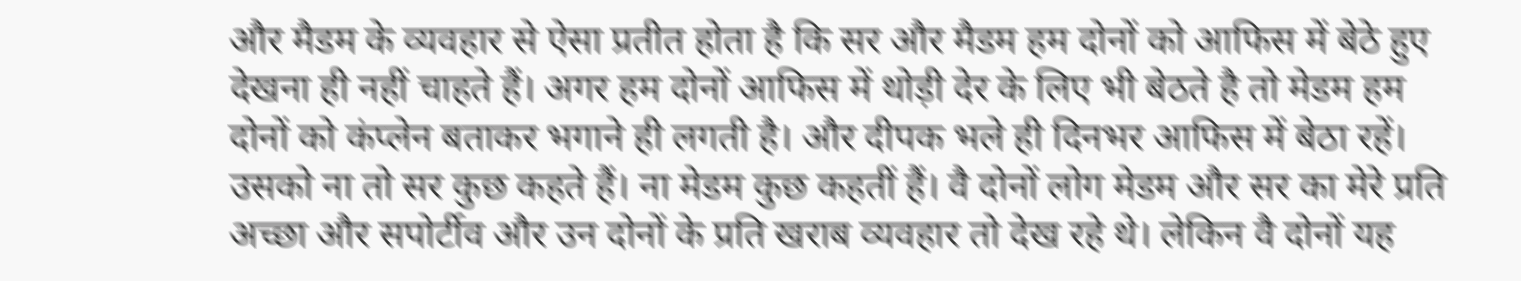और मैडम के व्यवहार से ऐसा प्रतीत होता है कि सर और मैडम हम दोनों को आफिस में बेठे हुए देखना ही नहीं चाहते हैं। अगर हम दोनों आफिस में थोड़ी देर के लिए भी बेठते है तो मेडम हम दोनों को कंप्लेन बताकर भगाने ही लगती है। और दीपक भले ही दिनभर आफिस में बेठा रहें। उसको ना तो सर कुछ कहते हैं। ना मेडम कुछ कहतीं हैं। वै दोनों लोग मेडम और सर का मेरे प्रति अच्छा और सपोर्टीव और उन दोनों के प्रति खराब व्यवहार तो देख रहे थे। लेकिन वै दोनों यह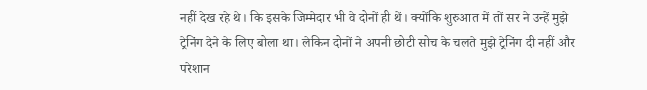नहीं देख रहे थे। कि इसके जिम्मेदार भी वे दोनों ही थें। क्योंकि शुरुआत में तों सर ने उन्हें मुझे ट्रेनिंग देने के लिए बोला था। लेकिन दोनों ने अपनी छोटी सोच के चलते मुझे ट्रेनिंग दी नहीं और परेशान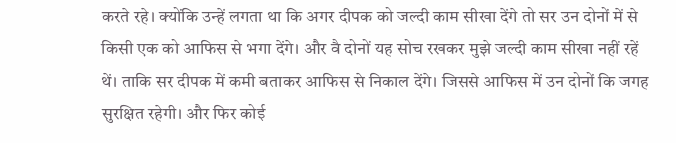करते रहे। क्योंकि उन्हें लगता था कि अगर दीपक को जल्दी काम सीखा देंगे तो सर उन दोनों में से किसी एक को आफिस से भगा देंगे। और वै दोनों यह सोच रखकर मुझे जल्दी काम सीखा नहीं रहें थें। ताकि सर दीपक में कमी बताकर आफिस से निकाल देंगे। जिससे आफिस में उन दोनों कि जगह सुरक्षित रहेगी। और फिर कोई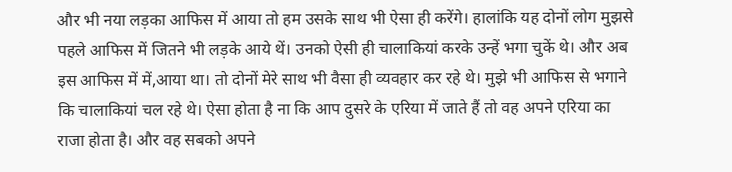और भी नया लड़का आफिस में आया तो हम उसके साथ भी ऐसा ही करेंगे। हालांकि यह दोनों लोग मुझसे पहले आफिस में जितने भी लड़के आये थें। उनको ऐसी ही चालाकियां करके उन्हें भगा चुकें थे। और अब इस आफिस में में,आया था। तो दोनों मेरे साथ भी वैसा ही व्यवहार कर रहे थे। मुझे भी आफिस से भगाने कि चालाकियां चल रहे थे। ऐसा होता है ना कि आप दुसरे के एरिया में जाते हैं तो वह अपने एरिया का राजा होता है। और वह सबको अपने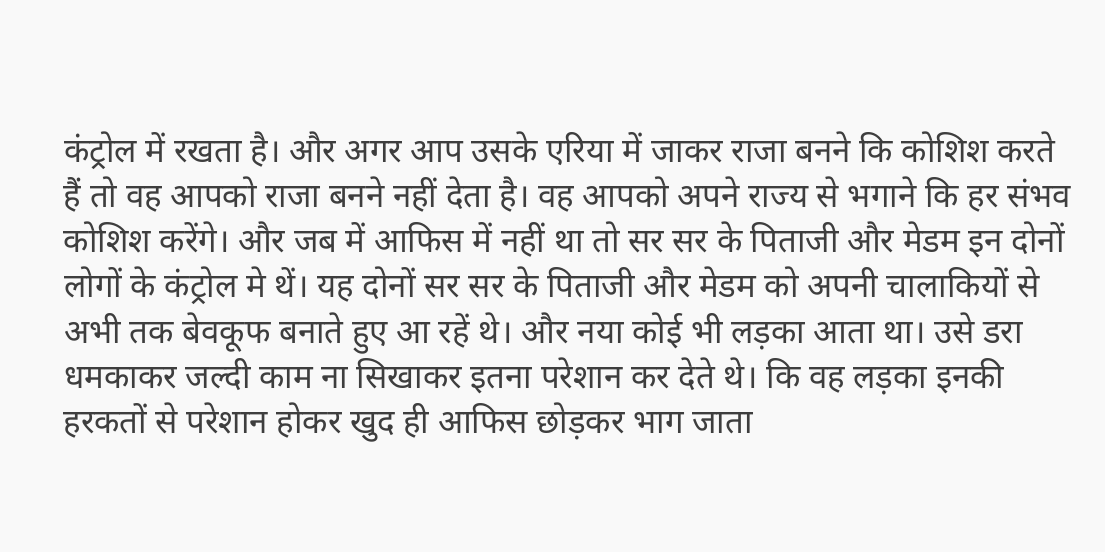कंट्रोल में रखता है। और अगर आप उसके एरिया में जाकर राजा बनने कि कोशिश करते हैं तो वह आपको राजा बनने नहीं देता है। वह आपको अपने राज्य से भगाने कि हर संभव कोशिश करेंगे। और जब में आफिस में नहीं था तो सर सर के पिताजी और मेडम इन दोनों लोगों के कंट्रोल मे थें। यह दोनों सर सर के पिताजी और मेडम को अपनी चालाकियों से अभी तक बेवकूफ बनाते हुए आ रहें थे। और नया कोई भी लड़का आता था। उसे डरा धमकाकर जल्दी काम ना सिखाकर इतना परेशान कर देते थे। कि वह लड़का इनकी हरकतों से परेशान होकर खुद ही आफिस छोड़कर भाग जाता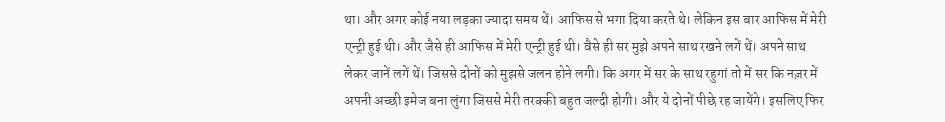था। और अगर कोई नया लड़का ज्यादा समय थें। आफिस से भगा दिया करते थे। लेकिन इस बार आफिस में मेरी एन्ट्री हुई थी। और जैसे ही आफिस में मेरी एन्ट्री हुई थी। वैसे ही सर मुझे अपने साथ रखने लगें थें। अपने साथ लेकर जानें लगें थें। जिससे दोनों को मुझसे जलन होने लगी। कि अगर में सर के साथ रहुगां तो में सर कि नज़र में अपनी अच्छी इमेज बना लुंगा जिससे मेरी तरक्की बहुत जल्दी होगी। और ये दोनों पीछे रह जायेंगे। इसलिए फिर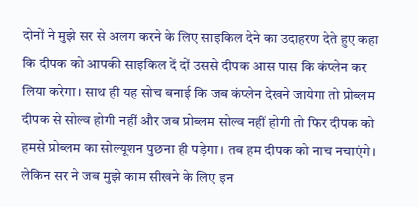दोनों ने मुझे सर से अलग करने के लिए साइकिल देने का उदाहरण देते हुए कहा कि दीपक को आपकी साइकिल दें दों उससे दीपक आस पास कि कंप्लेन कर लिया करेगा। साथ ही यह सोच बनाई कि जब कंप्लेन देखने जायेगा तो प्रोब्लम दीपक से सोल्व होगी नहीं और जब प्रोब्लम सोल्व नहीं होगी तो फिर दीपक को हमसे प्रोब्लम का सोल्यूशन पुछना ही पड़ेगा। तब हम दीपक को नाच नचाएंगे। लेकिन सर ने जब मुझे काम सीखने के लिए इन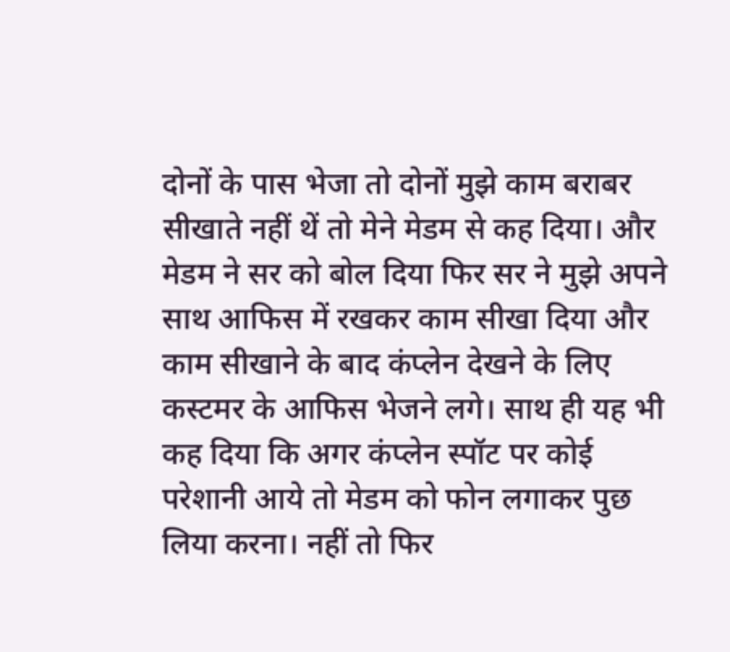दोनों के पास भेजा तो दोनों मुझे काम बराबर सीखाते नहीं थें तो मेने मेडम से कह दिया। और मेडम ने सर को बोल दिया फिर सर ने मुझे अपने साथ आफिस में रखकर काम सीखा दिया और काम सीखाने के बाद कंप्लेन देखने के लिए कस्टमर के आफिस भेजने लगे। साथ ही यह भी कह दिया कि अगर कंप्लेन स्पॉट पर कोई परेशानी आये तो मेडम को फोन लगाकर पुछ लिया करना। नहीं तो फिर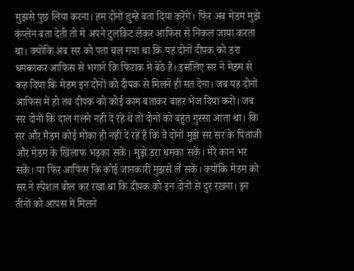मुझसे पुछ लिया करना। हम दोनों तुम्हें बता दिया करेंगे। फिर अब मेडम मुझे कंप्लेन बता देती तो मे अपने टुलकिट लेकर आफिस से निकल जाया करता था। क्योंकि अब सर को पता चल गया था कि यह दोनों दीपक को डरा धमकाकर आफिस से भगाने कि फिराक में बेठे है। इसलिए सर ने मेडम से कह दिया कि मेडम इन दोनों को दीपक से मिलने ही मत देना। जब यह दोनों आफिस में हो तब दीपक को कोई काम बताकर बाहर भेज दिया करों। जब सर दोनों कि दाल गलने नहीं दें रहें थे तों दोनों को बहुत गुस्सा आता था। कि सर और मैडम कोई मोका ही नहीं दें रहें हैं कि वै दोनों मुझे सर सर के पिताजी और मेडम के खिलाफ भड़का सकें। मुझे डरा धमका सकें। मेरे कान भर सकें। या फिर आफिस कि कोई जानकारी मुझसे लें सकें। क्योंकि मेडम को सर ने स्पेशल बोल कर रखा था कि दीपक को इन दोनों से दुर रखना। इन तीनों को आपस में मिलने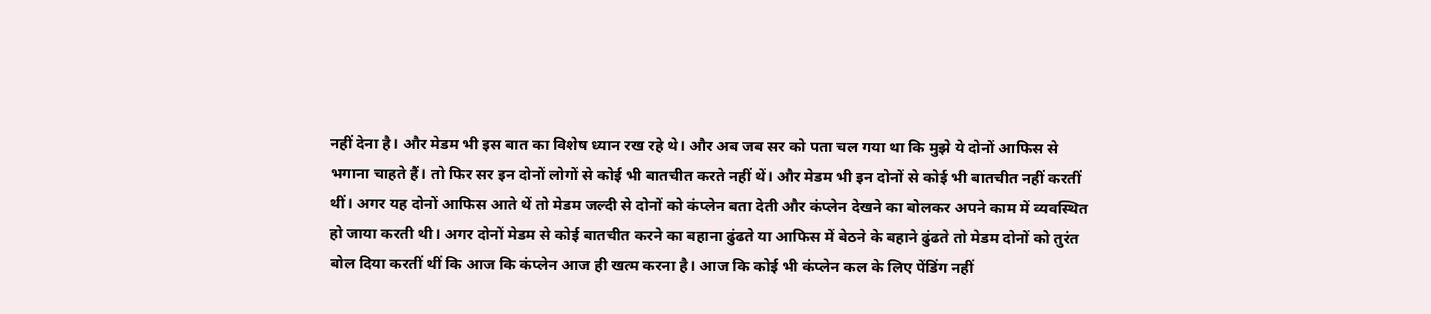नहीं देना है। और मेडम भी इस बात का विशेष ध्यान रख रहे थे। और अब जब सर को पता चल गया था कि मुझे ये दोनों आफिस से भगाना चाहते हैं। तो फिर सर इन दोनों लोगों से कोई भी बातचीत करते नहीं थें। और मेडम भी इन दोनों से कोई भी बातचीत नहीं करतीं थीं। अगर यह दोनों आफिस आते थें तो मेडम जल्दी से दोनों को कंप्लेन बता देती और कंप्लेन देखने का बोलकर अपने काम में व्यवस्थित हो जाया करती थी। अगर दोनों मेडम से कोई बातचीत करने का बहाना ढुंढते या आफिस में बेठने के बहाने ढुंढते तो मेडम दोनों को तुरंत बोल दिया करतीं थीं कि आज कि कंप्लेन आज ही खत्म करना है। आज कि कोई भी कंप्लेन कल के लिए पेंडिंग नहीं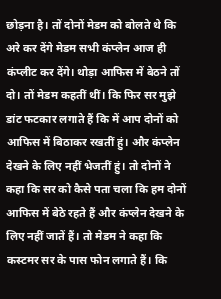छोड़ना है। तों दोनों मेडम को बोलते थे कि अरे कर देंगे मेडम सभी कंप्लेन आज ही कंप्लीट कर देंगे। थोड़ा आफिस में बेठने तों दो। तों मेडम कहतीं थीं। कि फिर सर मुझे डांट फटकार लगाते हैं कि में आप दोनों को आफिस में बिठाकर रखतीं हुं। और कंप्लेन देखने के लिए नहीं भेजतीं हुं। तो दोनों ने कहा कि सर को कैसे पता चला कि हम दोनों आफिस में बेठे रहते हैं और कंप्लेन देखने के लिए नहीं जातें हैं। तो मेडम ने कहा कि कस्टमर सर के पास फोन लगाते हैं। कि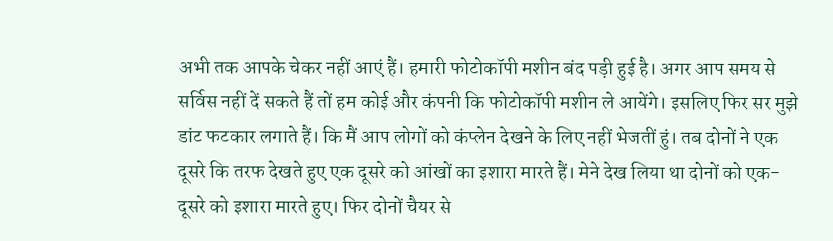अभी तक आपके चेकर नहीं आएं हैं। हमारी फोटोकॉपी मशीन बंद पड़ी हुई है। अगर आप समय से सर्विस नहीं दें सकते हैं तों हम कोई और कंपनी कि फोटोकॉपी मशीन ले आयेंगे। इसलिए फिर सर मुझे डांट फटकार लगाते हैं। कि मैं आप लोगों को कंप्लेन देखने के लिए नहीं भेजतीं हुं। तब दोनों ने एक दूसरे कि तरफ देखते हुए एक दूसरे को आंखों का इशारा मारते हैं। मेने देख लिया था दोनों को एक-दूसरे को इशारा मारते हुए। फिर दोनों चैयर से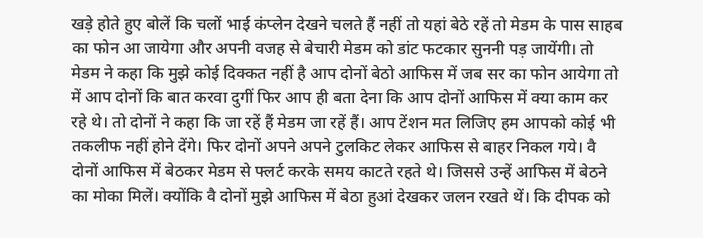खड़े होते हुए बोलें कि चलों भाई कंप्लेन देखने चलते हैं नहीं तो यहां बेठे रहें तो मेडम के पास साहब का फोन आ जायेगा और अपनी वजह से बेचारी मेडम को डांट फटकार सुननी पड़ जायेंगी। तो मेडम ने कहा कि मुझे कोई दिक्कत नहीं है आप दोनों बेठो आफिस में जब सर का फोन आयेगा तो में आप दोनों कि बात करवा दुगीं फिर आप ही बता देना कि आप दोनों आफिस में क्या काम कर रहे थे। तो दोनों ने कहा कि जा रहें हैं मेडम जा रहें हैं। आप टेंशन मत लिजिए हम आपको कोई भी तकलीफ नहीं होने देंगे। फिर दोनों अपने अपने टुलकिट लेकर आफिस से बाहर निकल गये। वै दोनों आफिस में बेठकर मेडम से फ्लर्ट करके समय काटते रहते थे। जिससे उन्हें आफिस में बेठने का मोका मिलें। क्योंकि वै दोनों मुझे आफिस में बेठा हुआं देखकर जलन रखते थें। कि दीपक को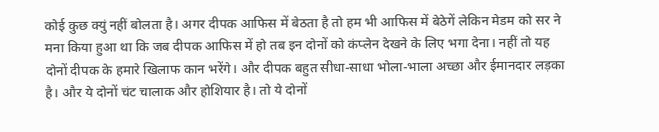कोई कुछ क्युं नहीं बोलता है। अगर दीपक आफिस में बेठता है तो हम भी आफिस में बेठेगें लेकिन मेडम को सर ने मना किया हुआ था कि जब दीपक आफिस में हो तब इन दोनों को कंप्लेन देखने के लिए भगा देना। नहीं तो यह दोनों दीपक के हमारे खिलाफ कान भरेंगे। और दीपक बहुत सीधा-साधा भोला-भाला अच्छा और ईमानदार लड़का है। और ये दोनों चंट चालाक और होशियार है। तो ये दोनों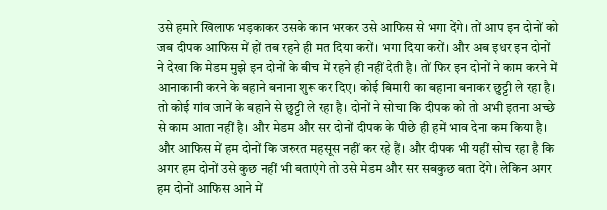उसे हमारे खिलाफ भड़काकर उसके कान भरकर उसे आफिस से भगा देंगे। तों आप इन दोनों को जब दीपक आफिस में हों तब रहने ही मत दिया करों। भगा दिया करों। और अब इधर इन दोनों ने देखा कि मेडम मुझे इन दोनों के बीच में रहने ही नहीं देती है। तों फिर इन दोनों ने काम करने में आनाकानी करने के बहाने बनाना शुरू कर दिए। कोई बिमारी का बहाना बनाकर छुट्टी ले रहा है। तो कोई गांव जानें के बहाने से छुट्टी ले रहा है। दोनों ने सोचा कि दीपक को तो अभी इतना अच्छे से काम आता नहीं है। और मेडम और सर दोनों दीपक के पीछे ही हमें भाव देना कम किया है। और आफिस में हम दोनों कि जरुरत महसूस नहीं कर रहे हैं। और दीपक भी यहीं सोच रहा है कि अगर हम दोनों उसे कुछ नहीं भी बताएंगे तो उसे मेडम और सर सबकुछ बता देंगे। लेकिन अगर हम दोनों आफिस आने में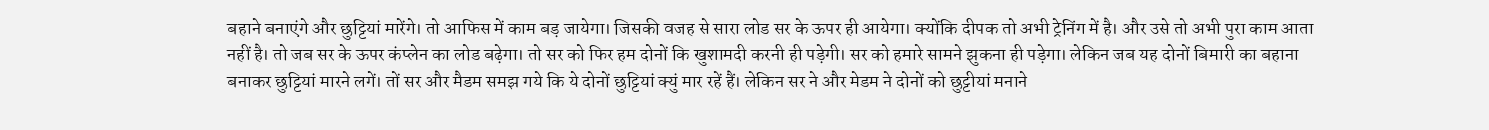बहाने बनाएंगे और छुट्टियां मारेंगे। तो आफिस में काम बड़ जायेगा। जिसकी वजह से सारा लोड सर के ऊपर ही आयेगा। क्योंकि दीपक तो अभी ट्रेनिंग में है। और उसे तो अभी पुरा काम आता नहीं है। तो जब सर के ऊपर कंप्लेन का लोड बढ़ेगा। तो सर को फिर हम दोनों कि खुशामदी करनी ही पड़ेगी। सर को हमारे सामने झुकना ही पड़ेगा। लेकिन जब यह दोनों बिमारी का बहाना बनाकर छुट्टियां मारने लगें। तों सर और मैडम समझ गये कि ये दोनों छुट्टियां क्युं मार रहें हैं। लेकिन सर ने और मेडम ने दोनों को छुट्टीयां मनाने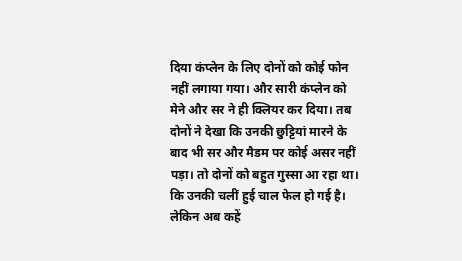दिया कंप्लेन के लिए दोनों को कोई फोन नहीं लगाया गया। और सारी कंप्लेन को मेने और सर ने ही क्लियर कर दिया। तब दोनों ने देखा कि उनकी छुट्टियां मारने के बाद भी सर और मैडम पर कोई असर नहीं पड़ा। तो दोनों को बहुत गुस्सा आ रहा था। कि उनकी चलीं हुई चाल फेल हो गई है। लेकिन अब कहें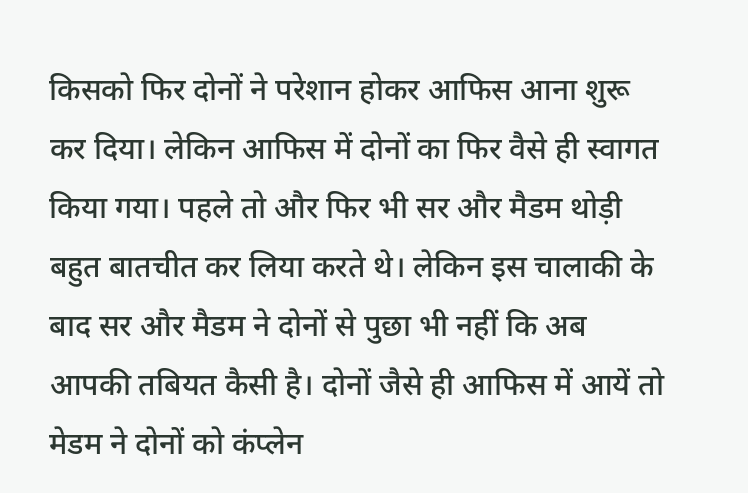किसको फिर दोनों ने परेशान होकर आफिस आना शुरू कर दिया। लेकिन आफिस में दोनों का फिर वैसे ही स्वागत किया गया। पहले तो और फिर भी सर और मैडम थोड़ी बहुत बातचीत कर लिया करते थे। लेकिन इस चालाकी के बाद सर और मैडम ने दोनों से पुछा भी नहीं कि अब आपकी तबियत कैसी है। दोनों जैसे ही आफिस में आयें तो मेडम ने दोनों को कंप्लेन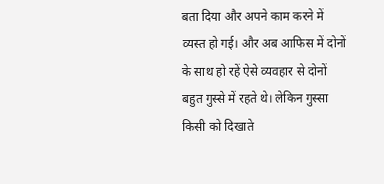बता दिया और अपने काम करने में व्यस्त हो गई। और अब आफिस में दोनों के साथ हो रहें ऐसे व्यवहार से दोनों बहुत गुस्से में रहते थे। लेकिन गुस्सा किसी को दिखाते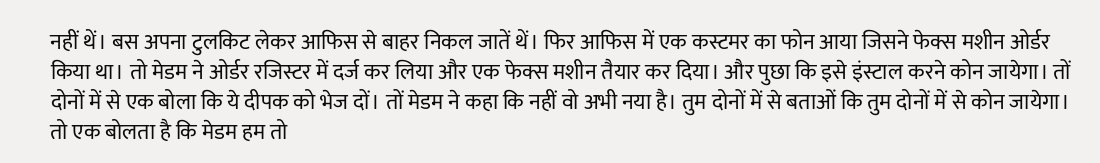नहीं थें। बस अपना टुलकिट लेकर आफिस से बाहर निकल जातें थें। फिर आफिस में एक कस्टमर का फोन आया जिसने फेक्स मशीन ओर्डर किया था। तो मेडम ने ओर्डर रजिस्टर में दर्ज कर लिया और एक फेक्स मशीन तैयार कर दिया। और पुछा कि इसे इंस्टाल करने कोन जायेगा। तों दोनों में से एक बोला कि ये दीपक को भेज दों। तों मेडम ने कहा कि नहीं वो अभी नया है। तुम दोनों में से बताओं कि तुम दोनों में से कोन जायेगा। तो एक बोलता है कि मेडम हम तो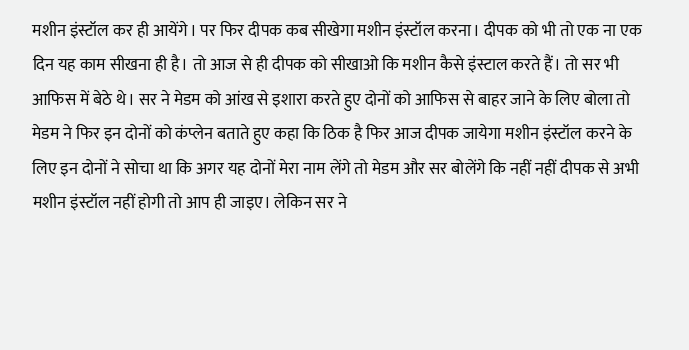मशीन इंस्टॉल कर ही आयेंगे। पर फिर दीपक कब सीखेगा मशीन इंस्टॉल करना। दीपक को भी तो एक ना एक दिन यह काम सीखना ही है। तो आज से ही दीपक को सीखाओ कि मशीन कैसे इंस्टाल करते हैं। तो सर भी आफिस में बेठे थे। सर ने मेडम को आंख से इशारा करते हुए दोनों को आफिस से बाहर जाने के लिए बोला तो मेडम ने फिर इन दोनों को कंप्लेन बताते हुए कहा कि ठिक है फिर आज दीपक जायेगा मशीन इंस्टॉल करने के लिए इन दोनों ने सोचा था कि अगर यह दोनों मेरा नाम लेंगे तो मेडम और सर बोलेंगे कि नहीं नहीं दीपक से अभी मशीन इंस्टॉल नहीं होगी तो आप ही जाइए। लेकिन सर ने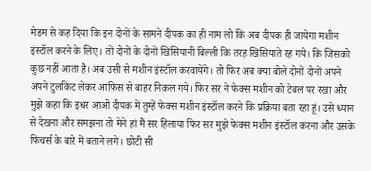मेडम से कह दिया कि इन दोनों के सामने दीपक का ही नाम लो कि अब दीपक ही जायेगा मशीन इंस्टॉल करने के लिए। तों दोनों के दोनों खिसियानी बिल्ली कि तरह खिसियाते रह गये। कि जिसको कुछ नहीं आता है। अब उसी से मशीन इंस्टॉल करवायेंगे। तो फिर अब क्या बोले दोनों दोनों अपने अपने टुलकिट लेकर आफिस से बाहर निकल गये। फिर सर ने फेक्स मशीन को टेबल पर रखा और मुझे कहा कि इधर आओ दीपक में तुम्हें फेक्स मशीन इंस्टॉल करने कि प्रक्रिया बता रहा हूं। उसे ध्यान से देखना और समझना तो मेने हां मैं सर हिलाया फिर सर मुझे फेक्स मशीन इंस्टॉल करना और उसके फिचर्स के बारे में बताने लगे। छोटी सी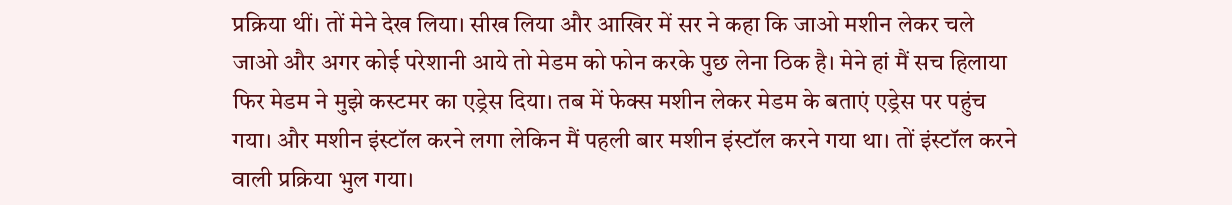प्रक्रिया थीं। तों मेने देख लिया। सीख लिया और आखिर में सर ने कहा कि जाओ मशीन लेकर चले जाओ और अगर कोई परेशानी आये तो मेडम को फोन करके पुछ लेना ठिक है। मेने हां मैं सच हिलाया फिर मेडम ने मुझे कस्टमर का एड्रेस दिया। तब में फेक्स मशीन लेकर मेडम के बताएं एड्रेस पर पहुंच गया। और मशीन इंस्टॉल करने लगा लेकिन मैं पहली बार मशीन इंस्टॉल करने गया था। तों इंस्टॉल करने वाली प्रक्रिया भुल गया।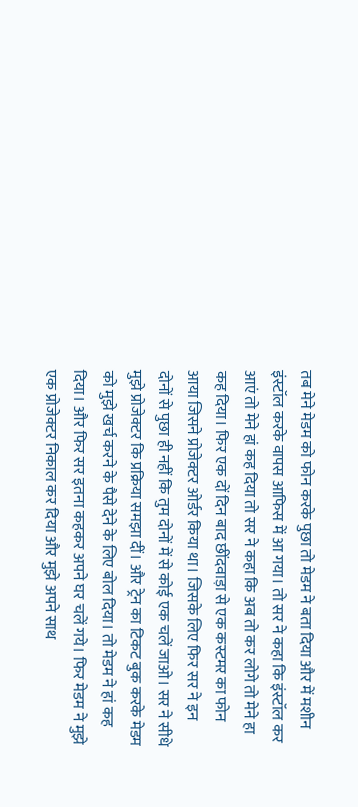तब मेने मेडम को फोन करके पुछा तो मेडम ने बता दिया और में मशीन इंस्टॉल करके वापस आफिस में आ गया। तो सर ने कहा कि इंस्टॉल कर आएं तो मेने हां कह दिया तो सर ने कहा कि अब तो कर लोगे तो मेने हा कह दिया। फिर एक दों दिन बाद छींदवाड़ा से एक कस्टमर का फोन आया जिसने प्रोजेक्टर ओर्डर किया था। जिसके लिए फिर सर ने इन दोनों से पुछा ही नहीं कि तुम दोनों में से कोई एक चलें जाओ। सर ने सीधे मुझे प्रोजेक्टर कि प्रक्रिया समझा दीं। और ट्रेन का टिकट बुक करके मेडम को मुझे खर्च करने के पैसे देने के लिए बोल दिया। तो मेडम ने हां कह दिया। और फिर सर इतना कहकर अपने घर चलें गये। फिर मेडम ने मुझे एक प्रोजेक्टर निकाल कर दिया और मुझे अपने साथ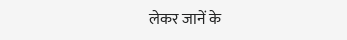लेकर जानें के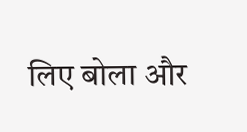लिए बोला और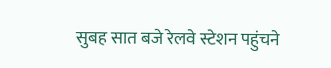सुबह सात बजे रेलवे स्टेशन पहुंचने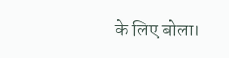के लिए बोला।